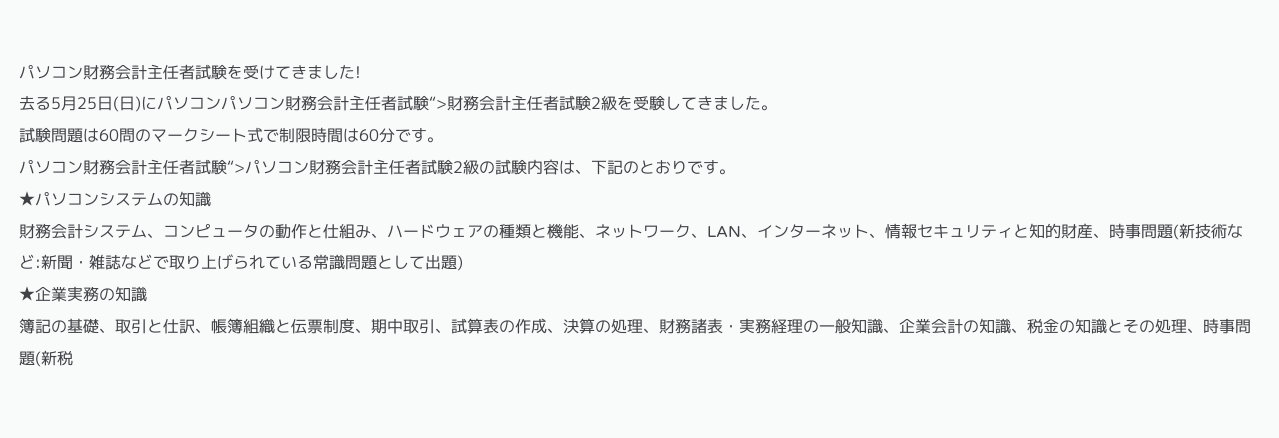パソコン財務会計主任者試験を受けてきました!
去る5月25日(日)にパソコンパソコン財務会計主任者試験“>財務会計主任者試験2級を受験してきました。
試験問題は60問のマークシート式で制限時間は60分です。
パソコン財務会計主任者試験“>パソコン財務会計主任者試験2級の試験内容は、下記のとおりです。
★パソコンシステムの知識
財務会計システム、コンピュータの動作と仕組み、ハードウェアの種類と機能、ネットワーク、LAN、インターネット、情報セキュリティと知的財産、時事問題(新技術など:新聞・雑誌などで取り上げられている常識問題として出題)
★企業実務の知識
簿記の基礎、取引と仕訳、帳簿組織と伝票制度、期中取引、試算表の作成、決算の処理、財務諸表・実務経理の一般知識、企業会計の知識、税金の知識とその処理、時事問題(新税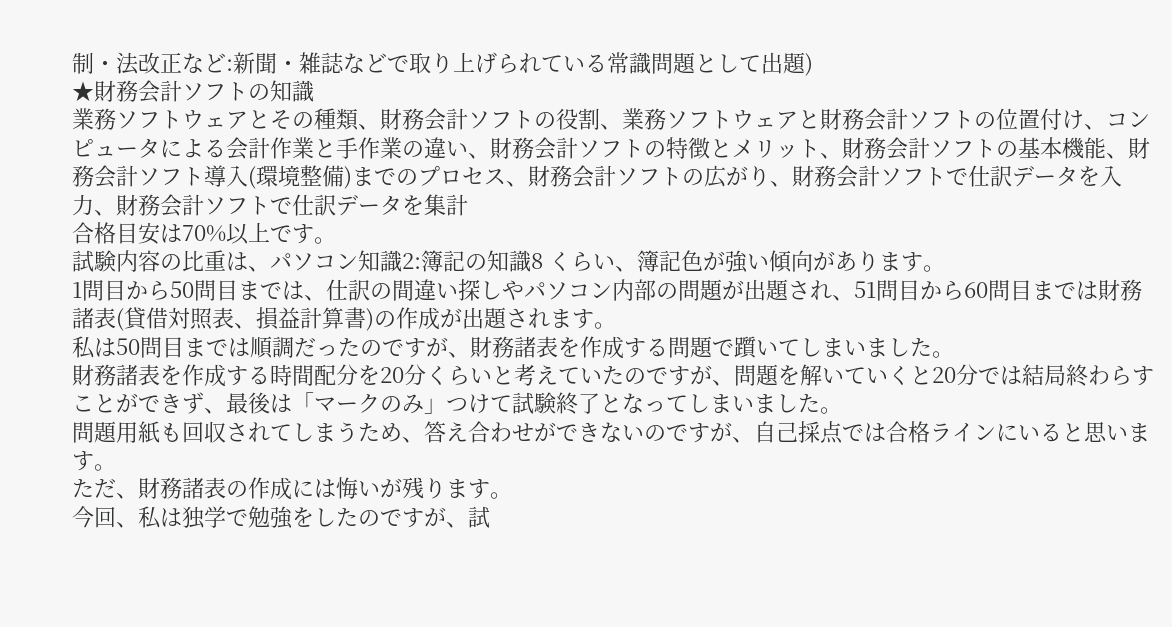制・法改正など:新聞・雑誌などで取り上げられている常識問題として出題)
★財務会計ソフトの知識
業務ソフトウェアとその種類、財務会計ソフトの役割、業務ソフトウェアと財務会計ソフトの位置付け、コンピュータによる会計作業と手作業の違い、財務会計ソフトの特徴とメリット、財務会計ソフトの基本機能、財務会計ソフト導入(環境整備)までのプロセス、財務会計ソフトの広がり、財務会計ソフトで仕訳データを入力、財務会計ソフトで仕訳データを集計
合格目安は70%以上です。
試験内容の比重は、パソコン知識2:簿記の知識8 くらい、簿記色が強い傾向があります。
1問目から50問目までは、仕訳の間違い探しやパソコン内部の問題が出題され、51問目から60問目までは財務諸表(貸借対照表、損益計算書)の作成が出題されます。
私は50問目までは順調だったのですが、財務諸表を作成する問題で躓いてしまいました。
財務諸表を作成する時間配分を20分くらいと考えていたのですが、問題を解いていくと20分では結局終わらすことができず、最後は「マークのみ」つけて試験終了となってしまいました。
問題用紙も回収されてしまうため、答え合わせができないのですが、自己採点では合格ラインにいると思います。
ただ、財務諸表の作成には悔いが残ります。
今回、私は独学で勉強をしたのですが、試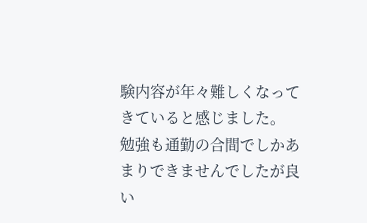験内容が年々難しくなってきていると感じました。
勉強も通勤の合間でしかあまりできませんでしたが良い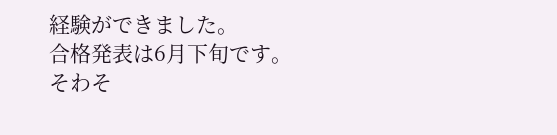経験ができました。
合格発表は6月下旬です。
そわそ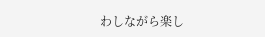わしながら楽し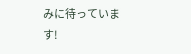みに待っています!